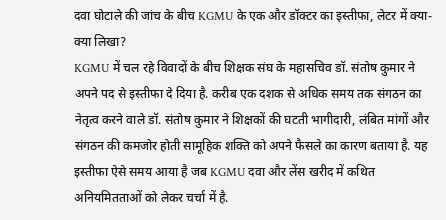दवा घोटाले की जांच के बीच KGMU के एक और डॉक्टर का इस्तीफा, लेटर में क्या-क्या लिखा?
KGMU में चल रहे विवादों के बीच शिक्षक संघ के महासचिव डॉ. संतोष कुमार ने अपने पद से इस्तीफा दे दिया है. करीब एक दशक से अधिक समय तक संगठन का नेतृत्व करने वाले डॉ. संतोष कुमार ने शिक्षकों की घटती भागीदारी, लंबित मांगों और संगठन की कमजोर होती सामूहिक शक्ति को अपने फैसले का कारण बताया है. यह इस्तीफा ऐसे समय आया है जब KGMU दवा और लेंस खरीद में कथित अनियमितताओं को लेकर चर्चा में है.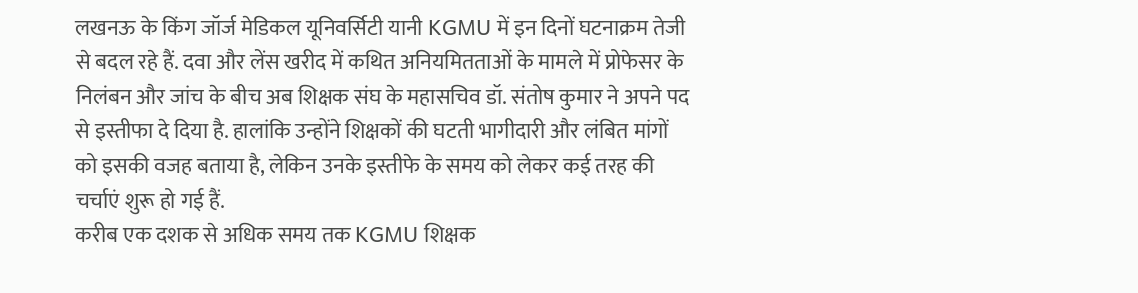लखनऊ के किंग जॉर्ज मेडिकल यूनिवर्सिटी यानी KGMU में इन दिनों घटनाक्रम तेजी से बदल रहे हैं. दवा और लेंस खरीद में कथित अनियमितताओं के मामले में प्रोफेसर के निलंबन और जांच के बीच अब शिक्षक संघ के महासचिव डॉ. संतोष कुमार ने अपने पद से इस्तीफा दे दिया है. हालांकि उन्होंने शिक्षकों की घटती भागीदारी और लंबित मांगों को इसकी वजह बताया है, लेकिन उनके इस्तीफे के समय को लेकर कई तरह की चर्चाएं शुरू हो गई हैं.
करीब एक दशक से अधिक समय तक KGMU शिक्षक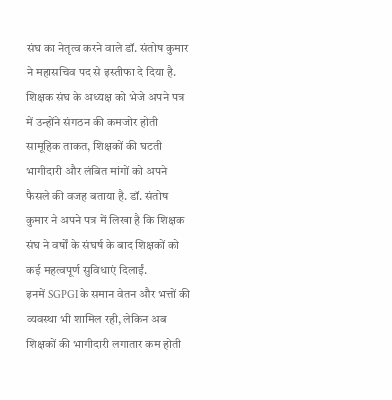संघ का नेतृत्व करने वाले डॉ. संतोष कुमार ने महासचिव पद से इस्तीफा दे दिया है. शिक्षक संघ के अध्यक्ष को भेजे अपने पत्र में उन्होंने संगठन की कमजोर होती सामूहिक ताकत, शिक्षकों की घटती भागीदारी और लंबित मांगों को अपने फैसले की वजह बताया है. डॉ. संतोष कुमार ने अपने पत्र में लिखा है कि शिक्षक संघ ने वर्षों के संघर्ष के बाद शिक्षकों को कई महत्वपूर्ण सुविधाएं दिलाईं.
इनमें SGPGI के समान वेतन और भत्तों की व्यवस्था भी शामिल रही, लेकिन अब शिक्षकों की भागीदारी लगातार कम होती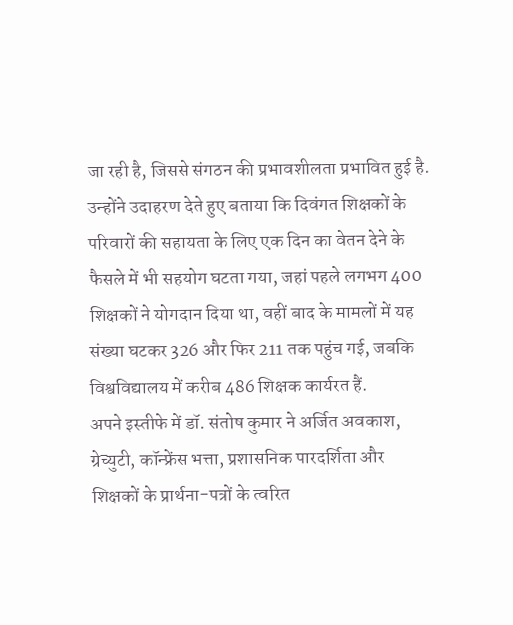जा रही है, जिससे संगठन की प्रभावशीलता प्रभावित हुई है. उन्होंने उदाहरण देते हुए बताया कि दिवंगत शिक्षकों के परिवारों की सहायता के लिए एक दिन का वेतन देने के फैसले में भी सहयोग घटता गया, जहां पहले लगभग 400 शिक्षकों ने योगदान दिया था, वहीं बाद के मामलों में यह संख्या घटकर 326 और फिर 211 तक पहुंच गई, जबकि विश्वविद्यालय में करीब 486 शिक्षक कार्यरत हैं.
अपने इस्तीफे में डॉ. संतोष कुमार ने अर्जित अवकाश, ग्रेच्युटी, कॉन्फ्रेंस भत्ता, प्रशासनिक पारदर्शिता और शिक्षकों के प्रार्थना-पत्रों के त्वरित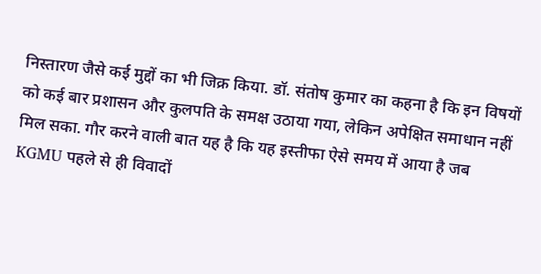निस्तारण जैसे कई मुद्दों का भी जिक्र किया. डॉ. संतोष कुमार का कहना है कि इन विषयों को कई बार प्रशासन और कुलपति के समक्ष उठाया गया, लेकिन अपेक्षित समाधान नहीं मिल सका. गौर करने वाली बात यह है कि यह इस्तीफा ऐसे समय में आया है जब KGMU पहले से ही विवादों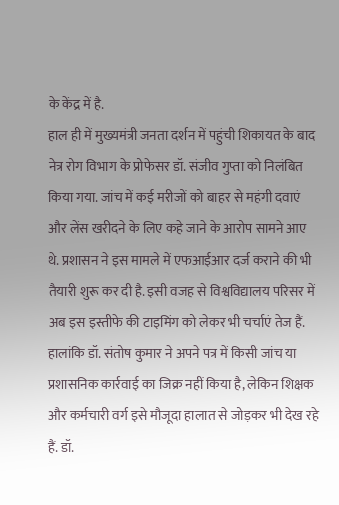के केंद्र में है.
हाल ही में मुख्यमंत्री जनता दर्शन में पहुंची शिकायत के बाद नेत्र रोग विभाग के प्रोफेसर डॉ. संजीव गुप्ता को निलंबित किया गया. जांच में कई मरीजों को बाहर से महंगी दवाएं और लेंस खरीदने के लिए कहे जाने के आरोप सामने आए थे. प्रशासन ने इस मामले में एफआईआर दर्ज कराने की भी तैयारी शुरू कर दी है. इसी वजह से विश्वविद्यालय परिसर में अब इस इस्तीफे की टाइमिंग को लेकर भी चर्चाएं तेज हैं.
हालांकि डॉ. संतोष कुमार ने अपने पत्र में किसी जांच या प्रशासनिक कार्रवाई का जिक्र नहीं किया है, लेकिन शिक्षक और कर्मचारी वर्ग इसे मौजूदा हालात से जोड़कर भी देख रहे हैं. डॉ.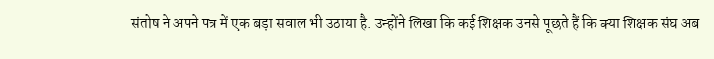संतोष ने अपने पत्र में एक बड़ा सवाल भी उठाया है. उन्होंने लिखा कि कई शिक्षक उनसे पूछते हैं कि क्या शिक्षक संघ अब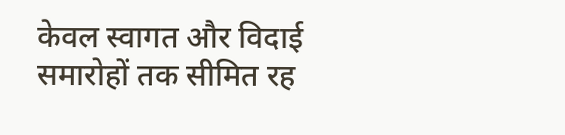केवल स्वागत और विदाई समारोहों तक सीमित रह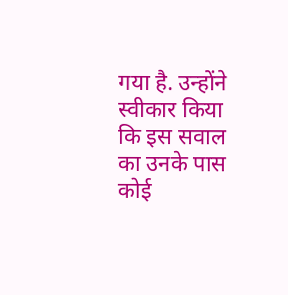गया है. उन्होंने स्वीकार किया कि इस सवाल का उनके पास कोई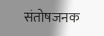संतोषजनक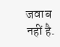जवाब नहीं है.